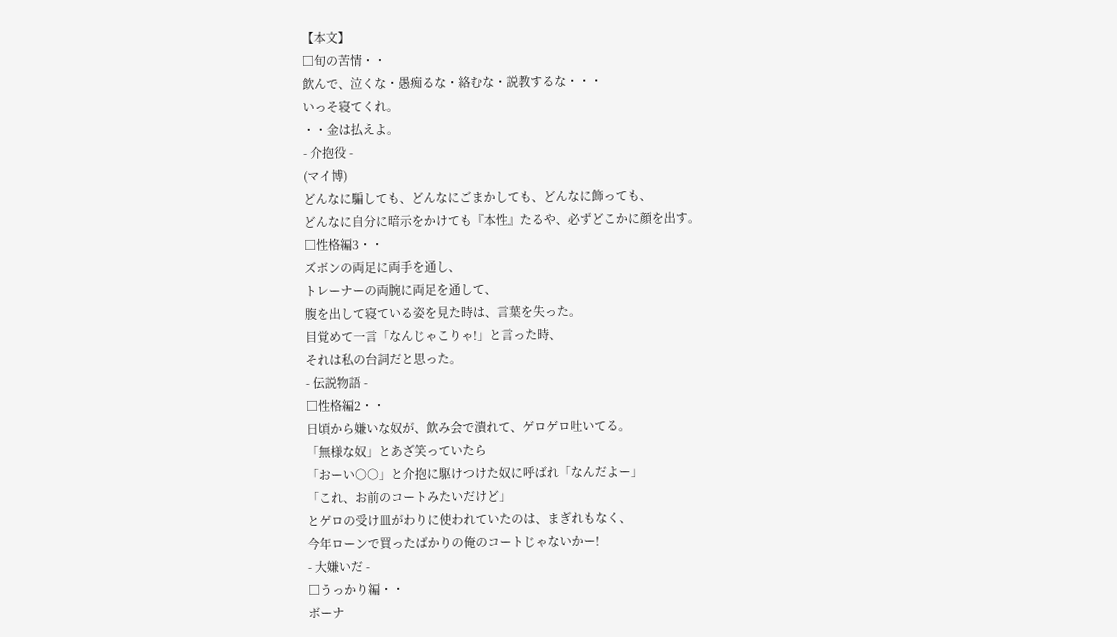【本文】
□旬の苦情・・
飲んで、泣くな・愚痴るな・絡むな・説教するな・・・
いっそ寝てくれ。
・・金は払えよ。
- 介抱役 -
(マイ博)
どんなに騙しても、どんなにごまかしても、どんなに飾っても、
どんなに自分に暗示をかけても『本性』たるや、必ずどこかに顔を出す。
□性格編3・・
ズボンの両足に両手を通し、
トレーナーの両腕に両足を通して、
腹を出して寝ている姿を見た時は、言葉を失った。
目覚めて一言「なんじゃこりゃ!」と言った時、
それは私の台詞だと思った。
- 伝説物語 -
□性格編2・・
日頃から嫌いな奴が、飲み会で潰れて、ゲロゲロ吐いてる。
「無様な奴」とあざ笑っていたら
「おーい○○」と介抱に駆けつけた奴に呼ばれ「なんだよー」
「これ、お前のコートみたいだけど」
とゲロの受け皿がわりに使われていたのは、まぎれもなく、
今年ローンで買ったばかりの俺のコートじゃないかー!
- 大嫌いだ -
□うっかり編・・
ボーナ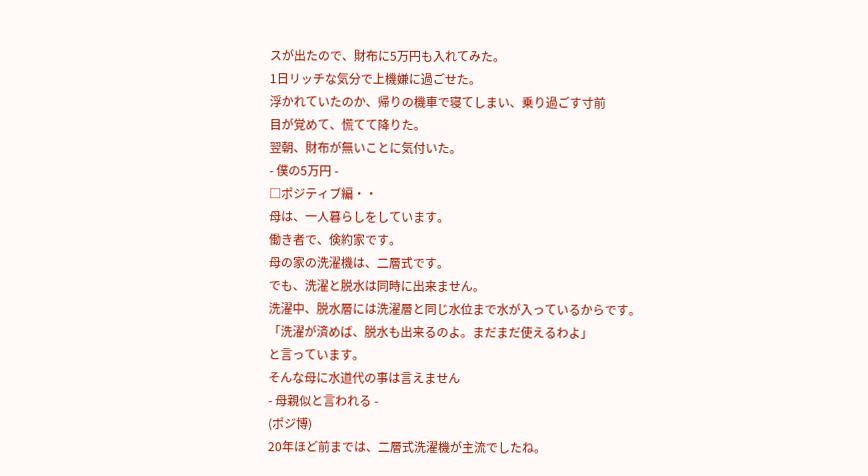スが出たので、財布に5万円も入れてみた。
1日リッチな気分で上機嫌に過ごせた。
浮かれていたのか、帰りの機車で寝てしまい、乗り過ごす寸前
目が覚めて、慌てて降りた。
翌朝、財布が無いことに気付いた。
- 僕の5万円 -
□ポジティブ編・・
母は、一人暮らしをしています。
働き者で、倹約家です。
母の家の洗濯機は、二層式です。
でも、洗濯と脱水は同時に出来ません。
洗濯中、脱水層には洗濯層と同じ水位まで水が入っているからです。
「洗濯が済めば、脱水も出来るのよ。まだまだ使えるわよ」
と言っています。
そんな母に水道代の事は言えません
- 母親似と言われる -
(ポジ博)
20年ほど前までは、二層式洗濯機が主流でしたね。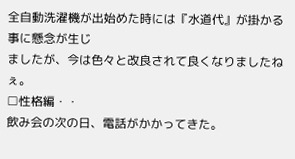全自動洗濯機が出始めた時には『水道代』が掛かる事に懸念が生じ
ましたが、今は色々と改良されて良くなりましたねぇ。
□性格編・・
飲み会の次の日、電話がかかってきた。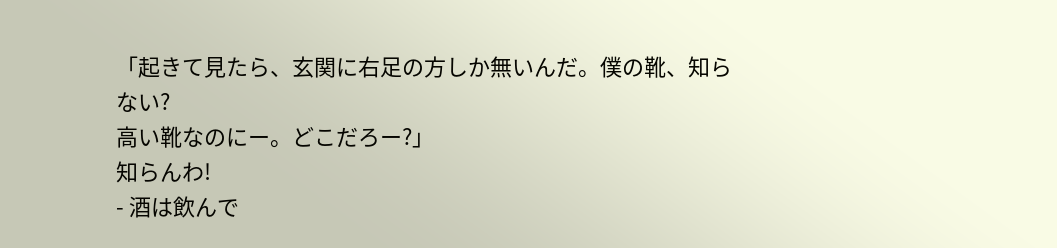「起きて見たら、玄関に右足の方しか無いんだ。僕の靴、知らない?
高い靴なのにー。どこだろー?」
知らんわ!
- 酒は飲んで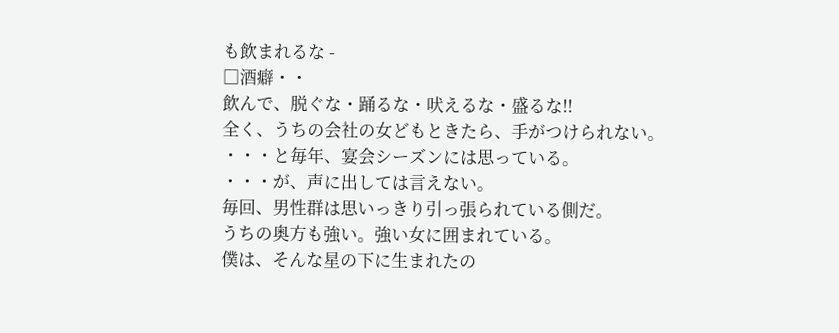も飲まれるな -
□酒癖・・
飲んで、脱ぐな・踊るな・吠えるな・盛るな!!
全く、うちの会社の女どもときたら、手がつけられない。
・・・と毎年、宴会シーズンには思っている。
・・・が、声に出しては言えない。
毎回、男性群は思いっきり引っ張られている側だ。
うちの奥方も強い。強い女に囲まれている。
僕は、そんな星の下に生まれたの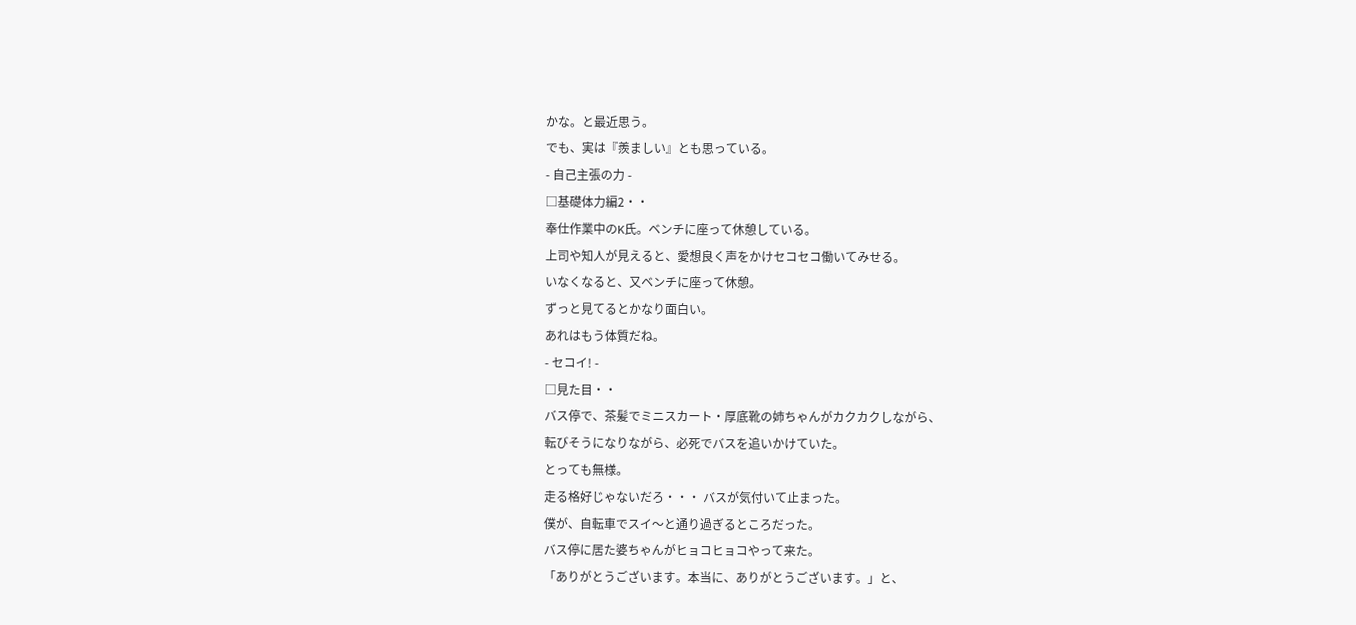かな。と最近思う。
でも、実は『羨ましい』とも思っている。
- 自己主張の力 -
□基礎体力編2・・
奉仕作業中のK氏。ベンチに座って休憩している。
上司や知人が見えると、愛想良く声をかけセコセコ働いてみせる。
いなくなると、又ベンチに座って休憩。
ずっと見てるとかなり面白い。
あれはもう体質だね。
- セコイ! -
□見た目・・
バス停で、茶髪でミニスカート・厚底靴の姉ちゃんがカクカクしながら、
転びそうになりながら、必死でバスを追いかけていた。
とっても無様。
走る格好じゃないだろ・・・ バスが気付いて止まった。
僕が、自転車でスイ〜と通り過ぎるところだった。
バス停に居た婆ちゃんがヒョコヒョコやって来た。
「ありがとうございます。本当に、ありがとうございます。」と、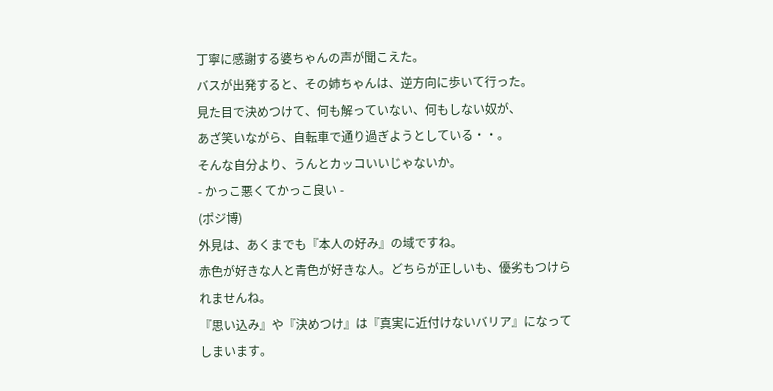丁寧に感謝する婆ちゃんの声が聞こえた。
バスが出発すると、その姉ちゃんは、逆方向に歩いて行った。
見た目で決めつけて、何も解っていない、何もしない奴が、
あざ笑いながら、自転車で通り過ぎようとしている・・。
そんな自分より、うんとカッコいいじゃないか。
- かっこ悪くてかっこ良い -
(ポジ博)
外見は、あくまでも『本人の好み』の域ですね。
赤色が好きな人と青色が好きな人。どちらが正しいも、優劣もつけら
れませんね。
『思い込み』や『決めつけ』は『真実に近付けないバリア』になって
しまいます。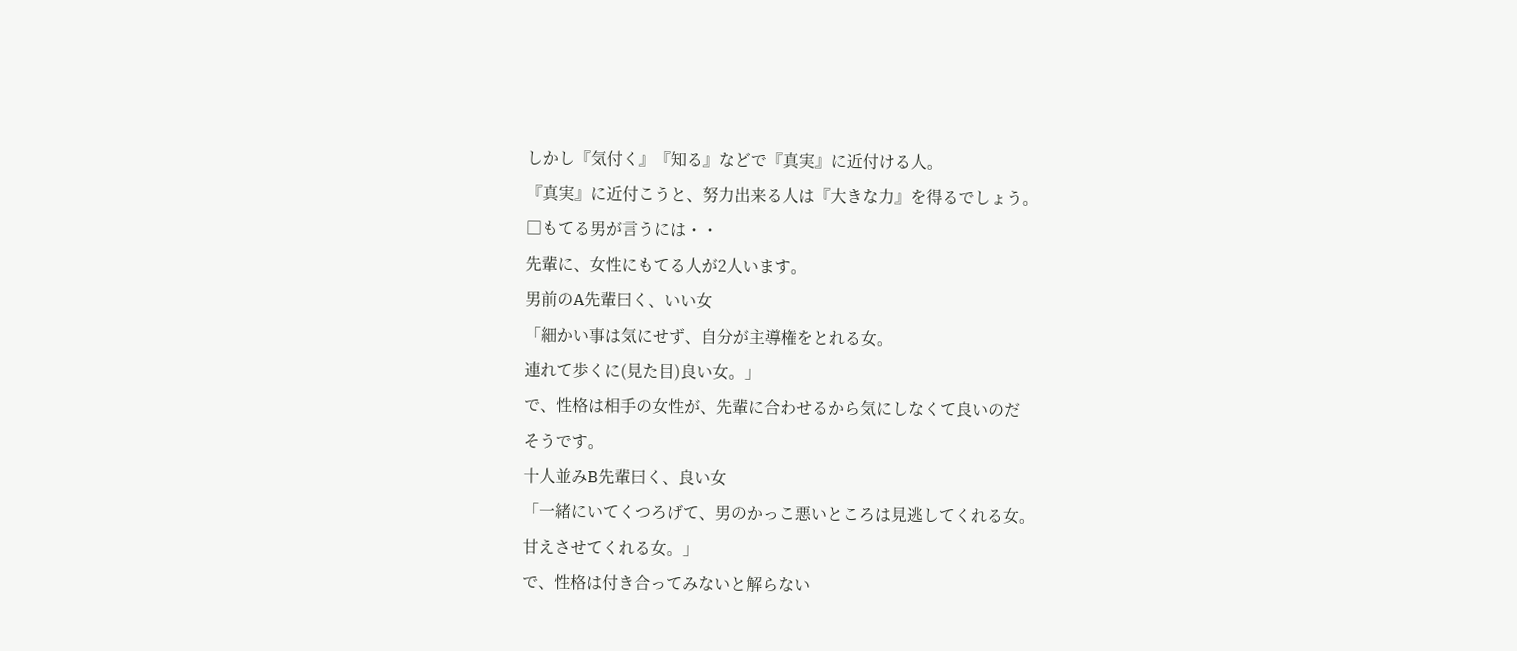しかし『気付く』『知る』などで『真実』に近付ける人。
『真実』に近付こうと、努力出来る人は『大きな力』を得るでしょう。
□もてる男が言うには・・
先輩に、女性にもてる人が2人います。
男前のA先輩曰く、いい女
「細かい事は気にせず、自分が主導権をとれる女。
連れて歩くに(見た目)良い女。」
で、性格は相手の女性が、先輩に合わせるから気にしなくて良いのだ
そうです。
十人並みB先輩曰く、良い女
「一緒にいてくつろげて、男のかっこ悪いところは見逃してくれる女。
甘えさせてくれる女。」
で、性格は付き合ってみないと解らない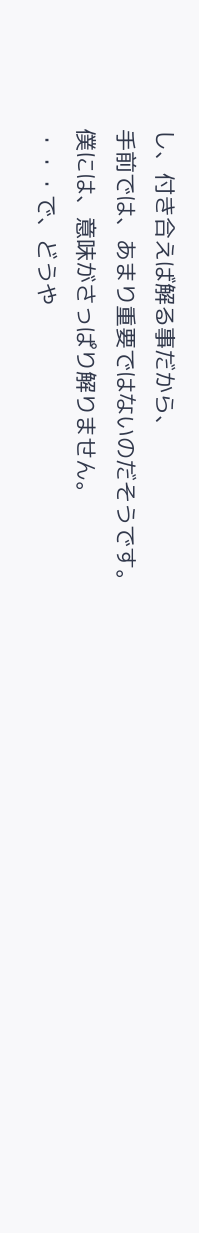し、付き合えば解る事だから、
手前では、あまり重要ではないのだそうです。
僕には、意味がさっぱり解りません。
・・・で、どうや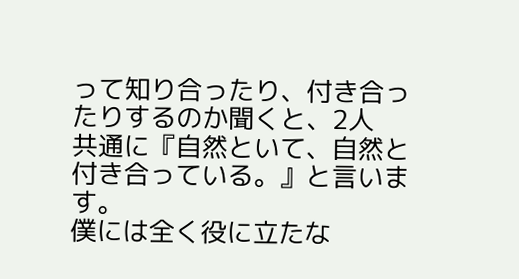って知り合ったり、付き合ったりするのか聞くと、2人
共通に『自然といて、自然と付き合っている。』と言います。
僕には全く役に立たな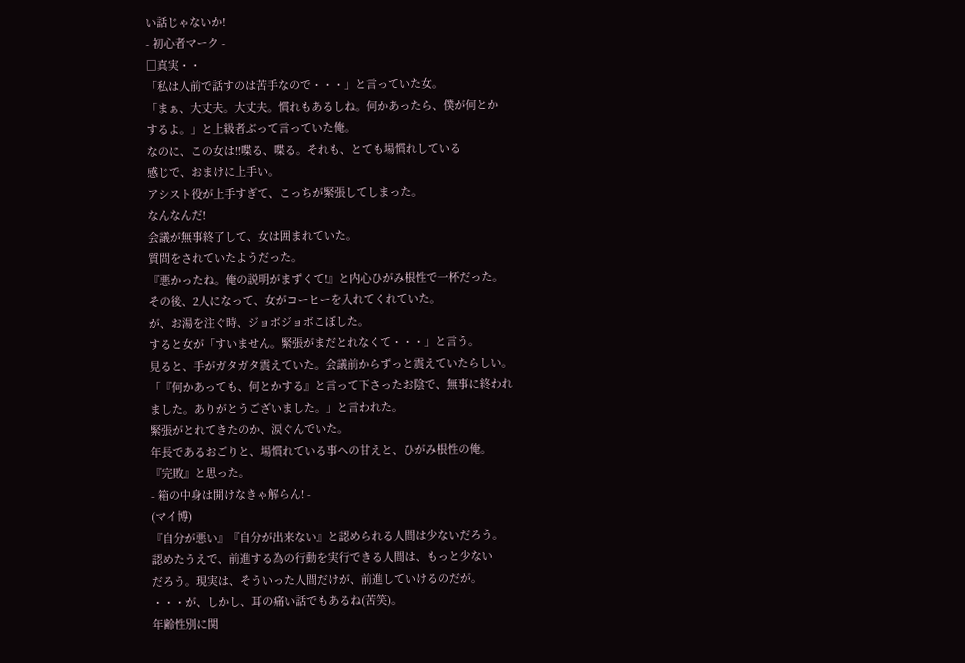い話じゃないか!
- 初心者マーク -
□真実・・
「私は人前で話すのは苦手なので・・・」と言っていた女。
「まぁ、大丈夫。大丈夫。慣れもあるしね。何かあったら、僕が何とか
するよ。」と上級者ぶって言っていた俺。
なのに、この女は!!喋る、喋る。それも、とても場慣れしている
感じで、おまけに上手い。
アシスト役が上手すぎて、こっちが緊張してしまった。
なんなんだ!
会議が無事終了して、女は囲まれていた。
質問をされていたようだった。
『悪かったね。俺の説明がまずくて!』と内心ひがみ根性で一杯だった。
その後、2人になって、女がコーヒーを入れてくれていた。
が、お湯を注ぐ時、ジョボジョボこぼした。
すると女が「すいません。緊張がまだとれなくて・・・」と言う。
見ると、手がガタガタ震えていた。会議前からずっと震えていたらしい。
「『何かあっても、何とかする』と言って下さったお陰で、無事に終われ
ました。ありがとうございました。」と言われた。
緊張がとれてきたのか、涙ぐんでいた。
年長であるおごりと、場慣れている事への甘えと、ひがみ根性の俺。
『完敗』と思った。
- 箱の中身は開けなきゃ解らん! -
(マイ博)
『自分が悪い』『自分が出来ない』と認められる人間は少ないだろう。
認めたうえで、前進する為の行動を実行できる人間は、もっと少ない
だろう。現実は、そういった人間だけが、前進していけるのだが。
・・・が、しかし、耳の痛い話でもあるね(苦笑)。
年齢性別に関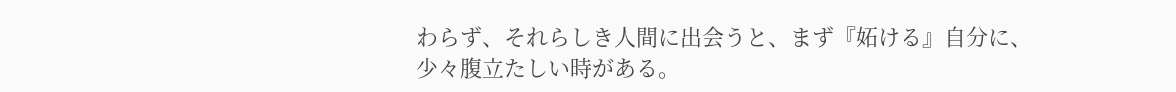わらず、それらしき人間に出会うと、まず『妬ける』自分に、
少々腹立たしい時がある。